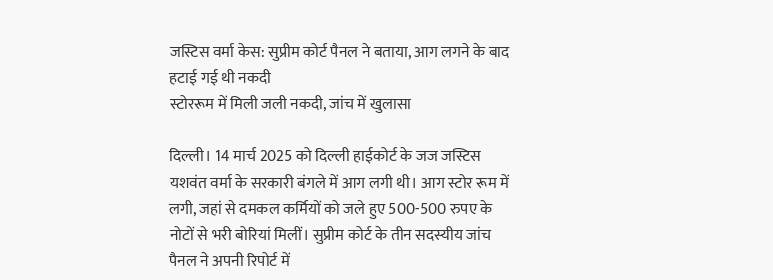जस्टिस वर्मा केस: सुप्रीम कोर्ट पैनल ने बताया, आग लगने के बाद हटाई गई थी नकदी
स्टोररूम में मिली जली नकदी, जांच में खुलासा

दिल्ली। 14 मार्च 2025 को दिल्ली हाईकोर्ट के जज जस्टिस यशवंत वर्मा के सरकारी बंगले में आग लगी थी। आग स्टोर रूम में लगी, जहां से दमकल कर्मियों को जले हुए 500-500 रुपए के नोटों से भरी बोरियां मिलीं। सुप्रीम कोर्ट के तीन सदस्यीय जांच पैनल ने अपनी रिपोर्ट में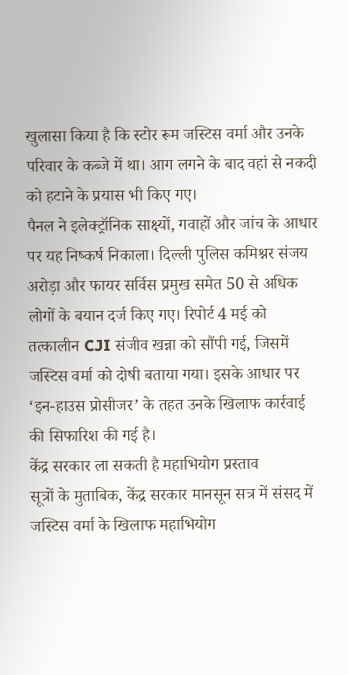खुलासा किया है कि स्टोर रूम जस्टिस वर्मा और उनके परिवार के कब्जे में था। आग लगने के बाद वहां से नकदी को हटाने के प्रयास भी किए गए।
पैनल ने इलेक्ट्रॉनिक साक्ष्यों, गवाहों और जांच के आधार पर यह निष्कर्ष निकाला। दिल्ली पुलिस कमिश्नर संजय अरोड़ा और फायर सर्विस प्रमुख समेत 50 से अधिक लोगों के बयान दर्ज किए गए। रिपोर्ट 4 मई को तत्कालीन CJI संजीव खन्ना को सौंपी गई, जिसमें जस्टिस वर्मा को दोषी बताया गया। इसके आधार पर ‘इन-हाउस प्रोसीजर’ के तहत उनके खिलाफ कार्रवाई की सिफारिश की गई है।
केंद्र सरकार ला सकती है महाभियोग प्रस्ताव
सूत्रों के मुताबिक, केंद्र सरकार मानसून सत्र में संसद में जस्टिस वर्मा के खिलाफ महाभियोग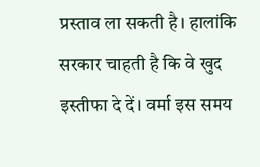प्रस्ताव ला सकती है। हालांकि सरकार चाहती है कि वे खुद इस्तीफा दे दें। वर्मा इस समय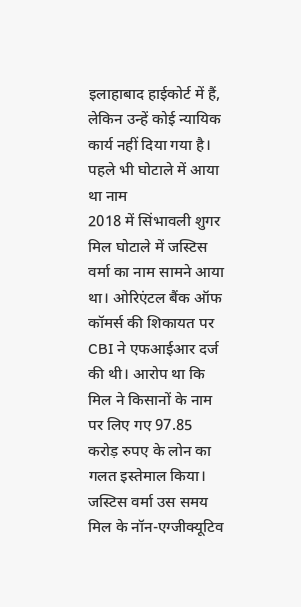इलाहाबाद हाईकोर्ट में हैं, लेकिन उन्हें कोई न्यायिक कार्य नहीं दिया गया है।
पहले भी घोटाले में आया था नाम
2018 में सिंभावली शुगर मिल घोटाले में जस्टिस वर्मा का नाम सामने आया था। ओरिएंटल बैंक ऑफ कॉमर्स की शिकायत पर CBI ने एफआईआर दर्ज की थी। आरोप था कि मिल ने किसानों के नाम पर लिए गए 97.85 करोड़ रुपए के लोन का गलत इस्तेमाल किया। जस्टिस वर्मा उस समय मिल के नॉन-एग्जीक्यूटिव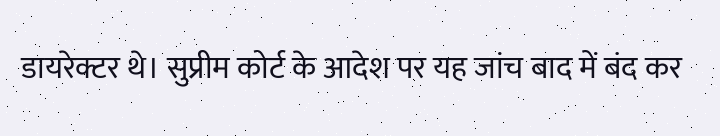डायरेक्टर थे। सुप्रीम कोर्ट के आदेश पर यह जांच बाद में बंद कर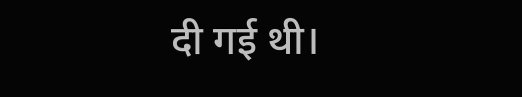दी गई थी।